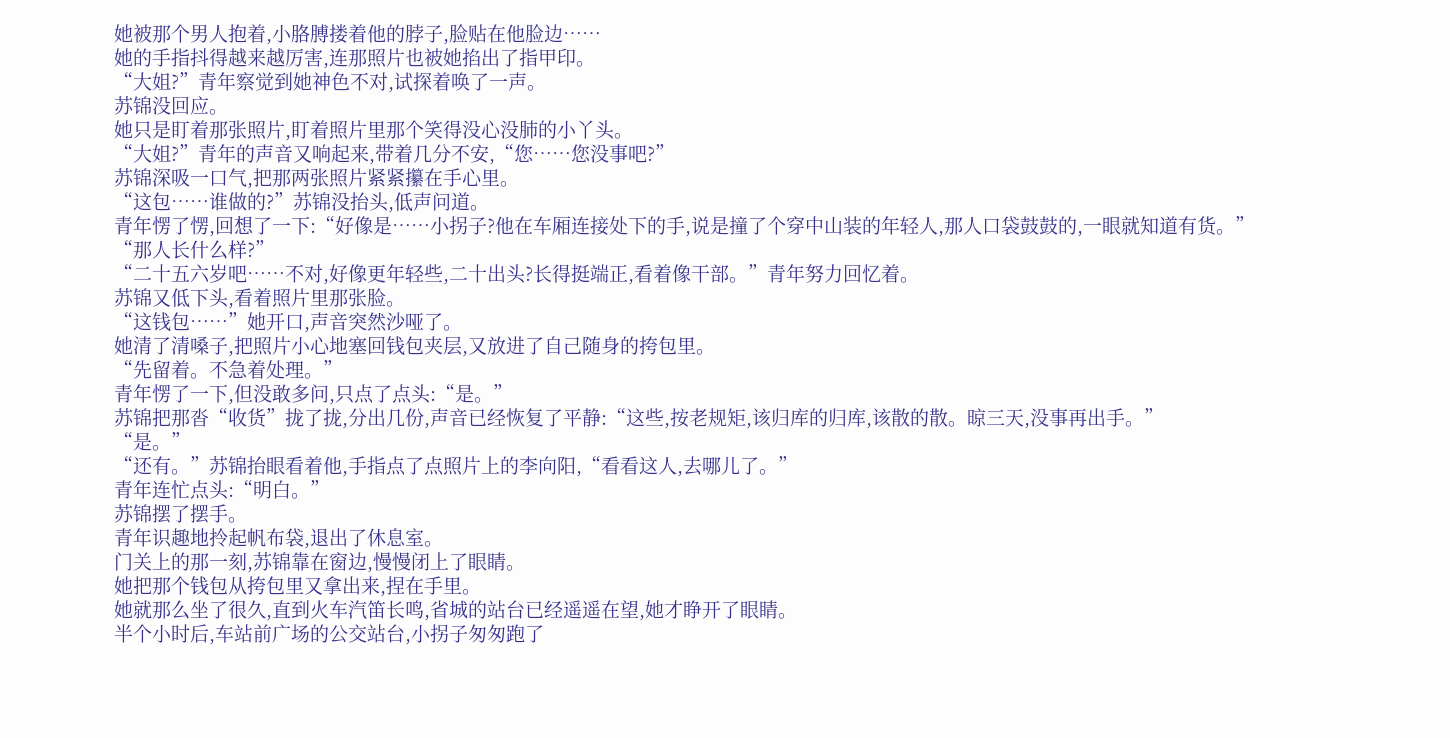她被那个男人抱着,小胳膊搂着他的脖子,脸贴在他脸边……
她的手指抖得越来越厉害,连那照片也被她掐出了指甲印。
“大姐?”青年察觉到她神色不对,试探着唤了一声。
苏锦没回应。
她只是盯着那张照片,盯着照片里那个笑得没心没肺的小丫头。
“大姐?”青年的声音又响起来,带着几分不安,“您……您没事吧?”
苏锦深吸一口气,把那两张照片紧紧攥在手心里。
“这包……谁做的?”苏锦没抬头,低声问道。
青年愣了愣,回想了一下:“好像是……小拐子?他在车厢连接处下的手,说是撞了个穿中山装的年轻人,那人口袋鼓鼓的,一眼就知道有货。”
“那人长什么样?”
“二十五六岁吧……不对,好像更年轻些,二十出头?长得挺端正,看着像干部。”青年努力回忆着。
苏锦又低下头,看着照片里那张脸。
“这钱包……”她开口,声音突然沙哑了。
她清了清嗓子,把照片小心地塞回钱包夹层,又放进了自己随身的挎包里。
“先留着。不急着处理。”
青年愣了一下,但没敢多问,只点了点头:“是。”
苏锦把那沓“收货”拢了拢,分出几份,声音已经恢复了平静:“这些,按老规矩,该归库的归库,该散的散。晾三天,没事再出手。”
“是。”
“还有。”苏锦抬眼看着他,手指点了点照片上的李向阳,“看看这人,去哪儿了。”
青年连忙点头:“明白。”
苏锦摆了摆手。
青年识趣地拎起帆布袋,退出了休息室。
门关上的那一刻,苏锦靠在窗边,慢慢闭上了眼睛。
她把那个钱包从挎包里又拿出来,捏在手里。
她就那么坐了很久,直到火车汽笛长鸣,省城的站台已经遥遥在望,她才睁开了眼睛。
半个小时后,车站前广场的公交站台,小拐子匆匆跑了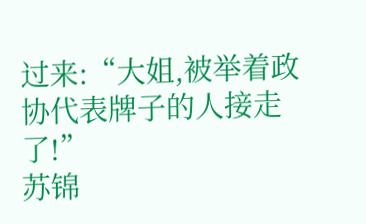过来:“大姐,被举着政协代表牌子的人接走了!”
苏锦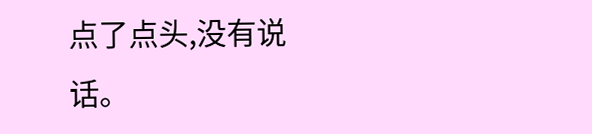点了点头,没有说话。